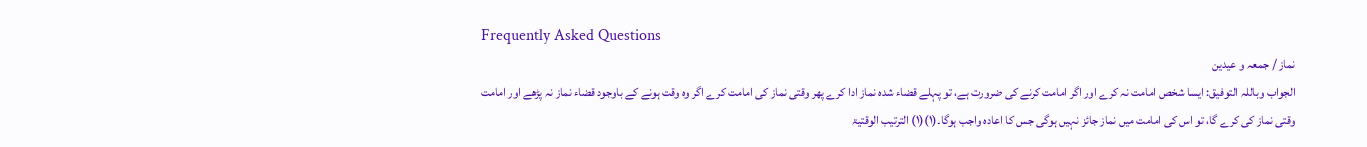Frequently Asked Questions
نماز / جمعہ و عیدین
الجواب وباللہ التوفیق: ایسا شخص امامت نہ کرے اور اگر امامت کرنے کی ضرورت ہے، تو پہلے قضاء شدہ نماز ادا کرے پھر وقتی نماز کی امامت کرے اگر وہ وقت ہونے کے باوجود قضاء نماز نہ پڑھے اور امامت وقتی نماز کی کرے گا، تو اس کی امامت میں نماز جائز نہیں ہوگی جس کا اعادہ واجب ہوگا۔(۱)(۱) الترتیب الوقتیۃ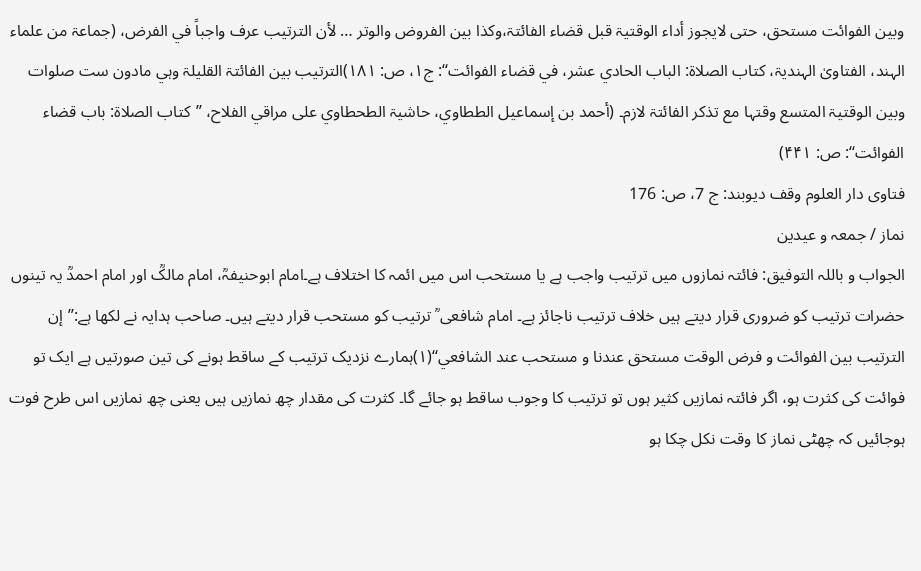وبین الفوائت مستحق، حتی لایجوز أداء الوقتیۃ قبل قضاء الفائتۃ،وکذا بین الفروض والوتر … لأن الترتیب عرف واجباً في الفرض، (جماعۃ من علماء الہند، الفتاویٰ الہندیۃ، کتاب الصلاۃ: الباب الحادي عشر، في قضاء الفوائت‘‘: ج۱، ص: ۱۸۱)الترتیب بین الفائتۃ القلیلۃ وہي مادون ست صلوات وبین الوقتیۃ المتسع وقتہا مع تذکر الفائتۃ لازم۔ (أحمد بن إسماعیل الططاوي، حاشیۃ الطحطاوي علی مراقي الفلاح، ’’کتاب الصلاۃ: باب قضاء الفوائت‘‘: ص: ۴۴۱)
فتاوى دار العلوم وقف ديوبند: ج 7، ص: 176
نماز / جمعہ و عیدین
الجواب و باللہ التوفیق: فائتہ نمازوں میں ترتیب واجب ہے یا مستحب اس میں ائمہ کا اختلاف ہے۔امام ابوحنیفہؒ، امام مالکؒ اور امام احمدؒ یہ تینوں حضرات ترتیب کو ضروری قرار دیتے ہیں خلاف ترتیب ناجائز ہے۔ امام شافعی ؒ ترتیب کو مستحب قرار دیتے ہیں۔ صاحب ہدایہ نے لکھا ہے:’’إن الترتیب بین الفوائت و فرض الوقت مستحق عندنا و مستحب عند الشافعي‘‘(۱)ہمارے نزدیک ترتیب کے ساقط ہونے کی تین صورتیں ہے ایک تو فوائت کی کثرت ہو، اگر فائتہ نمازیں کثیر ہوں تو ترتیب کا وجوب ساقط ہو جائے گا۔ کثرت کی مقدار چھ نمازیں ہیں یعنی چھ نمازیں اس طرح فوت ہوجائیں کہ چھٹی نماز کا وقت نکل چکا ہو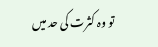تو وہ کثرت کی حد میں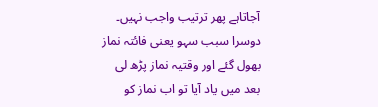آجاتاہے پھر ترتیب واجب نہیں۔ دوسرا سبب سہو یعنی فائتہ نماز بھول گئے اور وقتیہ نماز پڑھ لی بعد میں یاد آیا تو اب نماز کو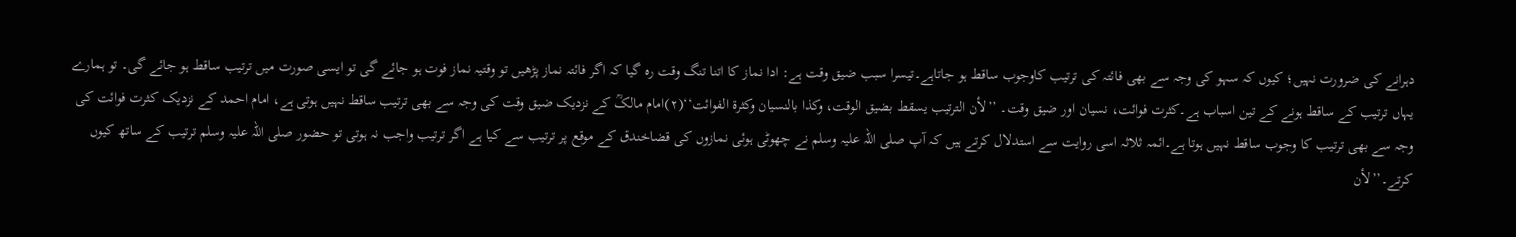دہرانے کی ضرورت نہیں؛ کیوں کہ سہو کی وجہ سے بھی فائتہ کی ترتیب کاوجوب ساقط ہو جاتاہے۔تیسرا سبب ضیق وقت ہے: ادا نماز کا اتنا تنگ وقت رہ گیا کہ اگر فائتہ نماز پڑھیں تو وقتیہ نماز فوت ہو جائے گی تو ایسی صورت میں ترتیب ساقط ہو جائے گی۔ تو ہمارے یہاں ترتیب کے ساقط ہونے کے تین اسباب ہے۔کثرت فوائت، نسیان اور ضیق وقت۔ ’’لأن الترتیب یسقط بضیق الوقت، وکذا بالنسیان وکثرۃ الفوائت‘‘(۲)امام مالکؒ کے نزدیک ضیق وقت کی وجہ سے بھی ترتیب ساقط نہیں ہوتی ہے، امام احمد کے نزدیک کثرت فوائت کی وجہ سے بھی ترتیب کا وجوب ساقط نہیں ہوتا ہے۔ائمہ ثلاثہ اسی روایت سے استدلال کرتے ہیں کہ آپ صلی اللہ علیہ وسلم نے چھوٹی ہوئی نمازوں کی قضاخندق کے موقع پر ترتیب سے کیا ہے اگر ترتیب واجب نہ ہوتی تو حضور صلی اللہ علیہ وسلم ترتیب کے ساتھ کیوں کرتے۔’’لأن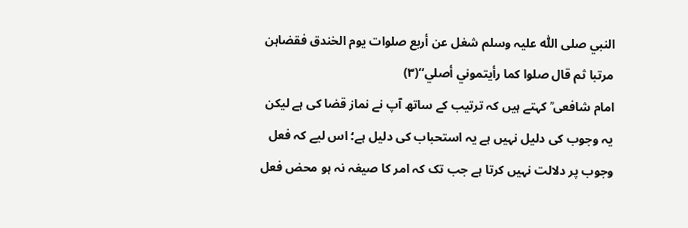النبي صلی اللّٰہ علیہ وسلم شغل عن أربع صلوات یوم الخندق فقضاہن مرتبا ثم قال صلوا کما رأیتموني أصلي‘‘(۳)
امام شافعی ؒ کہتے ہیں کہ ترتیب کے ساتھ آپ نے نماز قضا کی ہے لیکن یہ وجوب کی دلیل نہیں ہے یہ استحباب کی دلیل ہے؛ اس لیے کہ فعل وجوب پر دلالت نہیں کرتا ہے جب تک کہ امر کا صیغہ نہ ہو محض فعل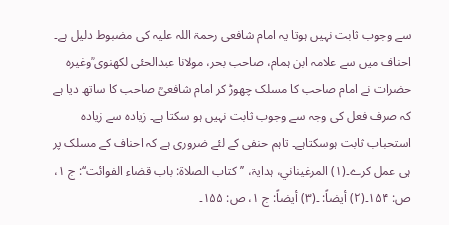سے وجوب ثابت نہیں ہوتا یہ امام شافعی رحمۃ اللہ علیہ کی مضبوط دلیل ہے۔ احناف میں سے علامہ ابن ہمام، صاحب بحر، مولانا عبدالحئی لکھنوی ؒوغیرہ حضرات نے امام صاحب کا مسلک چھوڑ کر امام شافعیؒ صاحب کا ساتھ دیا ہے کہ صرف فعل کی وجہ سے وجوب ثابت نہیں ہو سکتا ہے۔ زیادہ سے زیادہ استحباب ثابت ہوسکتاہے۔ تاہم حنفی کے لئے ضروری ہے کہ احناف کے مسلک پر ہی عمل کرے۔(۱) المرغیناني، ہدایۃ، ’’کتاب الصلاۃ: باب قضاء الفوائت‘‘: ج ۱، ص: ۱۵۴۔(۲) أیضاً: ۔(۳) أیضاً: ج ۱، ص: ۱۵۵۔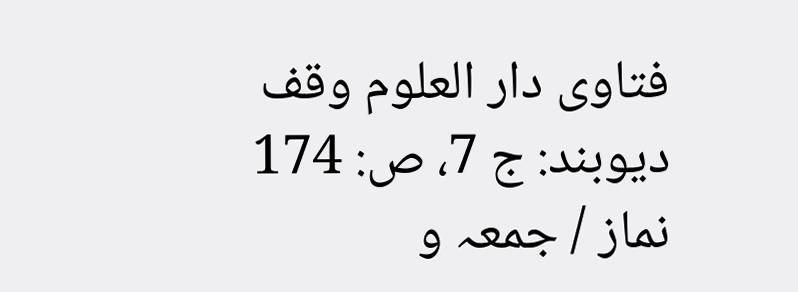فتاوى دار العلوم وقف ديوبند: ج 7، ص: 174
نماز / جمعہ و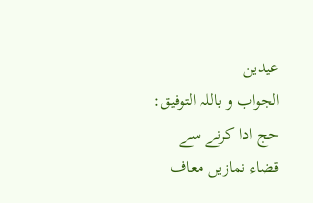عیدین
الجواب و باللہ التوفیق: حج ادا کرنے سے قضاء نمازیں معاف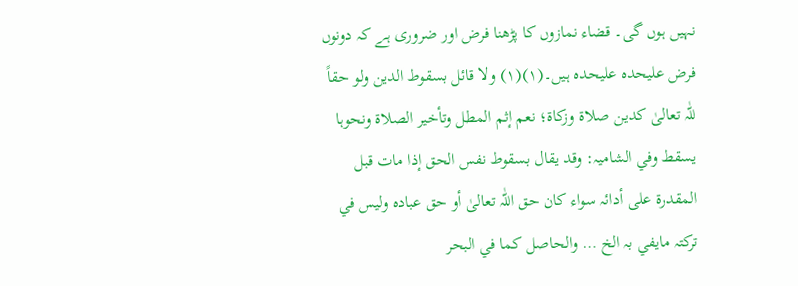نہیں ہوں گی۔ قضاء نمازوں کا پڑھنا فرض اور ضروری ہے کہ دونوں فرض علیحدہ علیحدہ ہیں۔(۱)(۱) ولا قائل بسقوط الدین ولو حقاً للّٰہ تعالیٰ کدین صلاۃ وزکاۃ؛ نعم إثم المطل وتأخیر الصلاۃ ونحوہا یسقط وفي الشامیہ: وقد یقال بسقوط نفس الحق إذا مات قبل المقدرۃ علی أدائہ سواء کان حق اللّٰہ تعالیٰ أو حق عبادہ ولیس في ترکتہ مایفي بہ الخ … والحاصل کما في البحر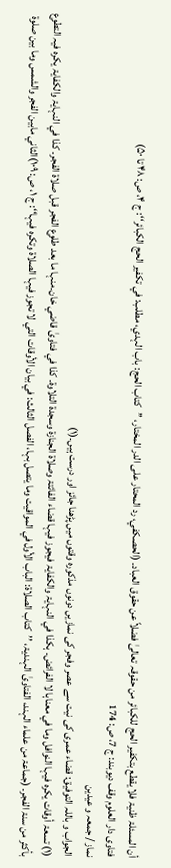أن المسئلۃ ظنیۃ فلا یقطع بتکفیر الحج للکبائر من حقوقہ تعالیٰ فضلاً عن حقوق العباد۔ (الحصکفي، رد المحتار علی الدر المختار، ’’کتاب الحج: باب الہدي، مطلب: في تکفیر الحج الکبائر‘‘: ج ۴، ص: ۴۸ تا ۵۰)
فتاوى دار العلوم وقف ديوبند: ج 7، ص: 174
نماز / جمعہ و عیدین
الجواب و باللہ التوفیق: قضاء عمری کی نیت سے عصر وفجر کی نمازیں دونوں مذکورہ وقتوں میں پڑھنا جائز اور درست ہیں۔(۱)
(۱) تسعۃ أوقات یکرہ فیہا النوافل وما في معناہا لا الفرائض۔ ہکذا في النہایۃ والکفایۃ فیجوز فیہا قضاء الفائتۃ وصلاۃ الجنازۃ وسجدۃ التلاوۃ۔ کذا في فتاویٰ قاضي خان۔منہا ما بعد طلوع الفجر قبل صلاۃ الفجر۔ کذا في النہایۃ والکفایۃ یکرہ فیہ التطوع بأکثر من سنۃ الفجر۔ (جماعۃ من علماء الہند، الفتاویٰ الہندیۃ، ’’کتاب الصلاۃ: الباب الأول في المواقیت وما یتصل بہا، الفصل الثالث: في بیان الأوقات التي لا تجوز فیہا الصلاۃ وتکرہ فیہا‘‘: ج ۱، ص: ۱۰۹)الثاني مابین الفجر والشمس وما بین صلوۃ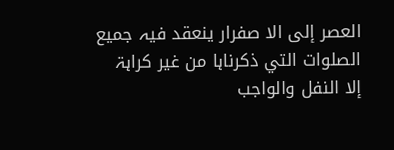العصر إلی الا صفرار ینعقد فیہ جمیع الصلوات التي ذکرناہا من غیر کراہۃ إلا النفل والواجب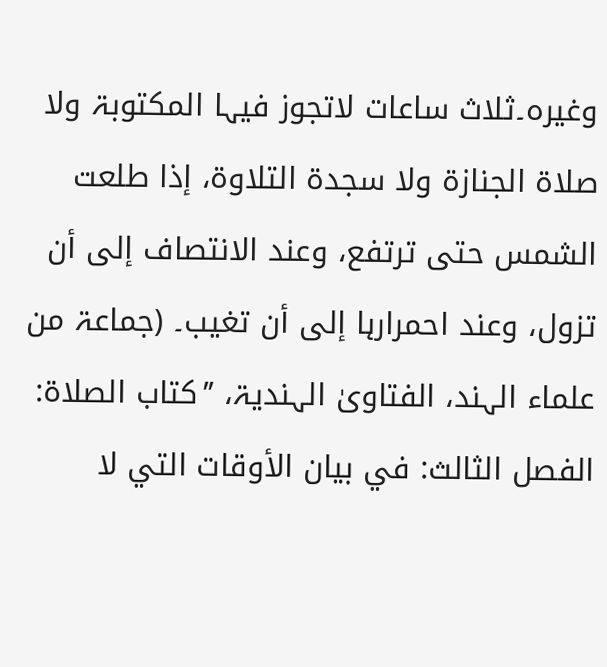وغیرہ۔ثلاث ساعات لاتجوز فیہا المکتوبۃ ولا صلاۃ الجنازۃ ولا سجدۃ التلاوۃ، إذا طلعت الشمس حتی ترتفع، وعند الانتصاف إلی أن تزول، وعند احمرارہا إلی أن تغیب۔ (جماعۃ من علماء الہند، الفتاویٰ الہندیۃ، ’’کتاب الصلاۃ: الفصل الثالث: في بیان الأوقات التي لا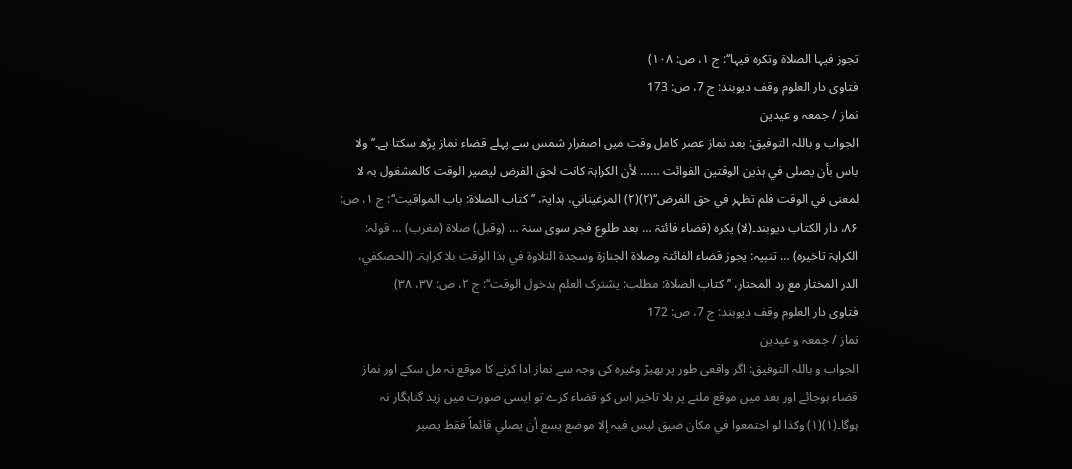تجوز فیہا الصلاۃ وتکرہ فیہا‘‘: ج ۱، ص: ۱۰۸)
فتاوى دار العلوم وقف ديوبند: ج 7، ص: 173
نماز / جمعہ و عیدین
الجواب و باللہ التوفیق: بعد نماز عصر کامل وقت میں اصفرار شمس سے پہلے قضاء نماز پڑھ سکتا ہے۔’’ولا باس بأن یصلی في ہذین الوقتین الفوائت …… لأن الکراہۃ کانت لحق الفرض لیصیر الوقت کالمشغول بہ لا لمعنی في الوقت فلم تظہر في حق الفرض‘‘(۲)(۲) المرغیناني، ہدایۃ، ’’کتاب الصلاۃ: باب المواقیت‘‘: ج ۱، ص: ۸۶، دار الکتاب دیوبند۔(لا) یکرہ (قضاء فائتۃ … بعد طلوع فجر سوی سنۃ … (وقبل) صلاۃ (مغرب) … قولہ: الکراہۃ تاخیرہ) … تنبیہ: یجوز قضاء الفائتۃ وصلاۃ الجنازۃ وسجدۃ التلاوۃ في ہذا الوقت بلا کراہۃ۔ (الحصکفي، الدر المختار مع رد المحتار، ’’کتاب الصلاۃ: مطلب: یشترک العلم بدخول الوقت‘‘: ج ۲، ص: ۳۷، ۳۸)
فتاوى دار العلوم وقف ديوبند: ج 7، ص: 172
نماز / جمعہ و عیدین
الجواب و باللہ التوفیق: اگر واقعی طور پر بھیڑ وغیرہ کی وجہ سے نماز ادا کرنے کا موقع نہ مل سکے اور نماز قضاء ہوجائے اور بعد میں موقع ملنے پر بلا تاخیر اس کو قضاء کرے تو ایسی صورت میں زید گناہگار نہ ہوگا۔(۱)(۱) وکذا لو اجتمعوا في مکان ضیق لیس فیہ إلا موضع یسع أن یصلي قائماً فقط یصبر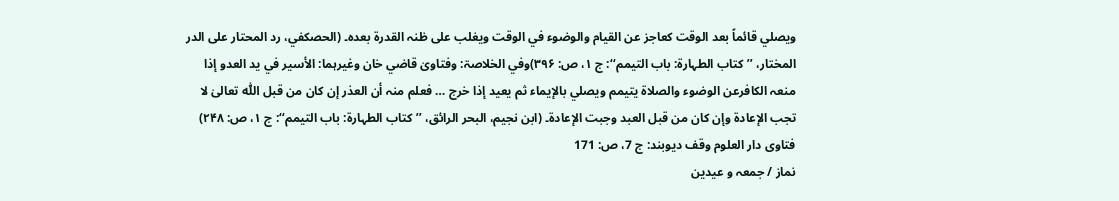ویصلي قائماً بعد الوقت کعاجز عن القیام والوضوء في الوقت ویغلب علی ظنہ القدرۃ بعدہ۔ (الحصکفي، رد المحتار علی الدر المختار، ’’کتاب الطہارۃ: باب التیمم‘‘: ج ۱، ص: ۳۹۶)وفي الخلاصۃ: وفتاویٰ قاضي خان وغیرہما: الأسیر في ید العدو إذا منعہ الکافرعن الوضوء والصلاۃ یتیمم ویصلي بالإیماء ثم یعید إذا خرج … فعلم منہ أن العذر إن کان من قبل اللّٰہ تعالیٰ لا تجب الإعادۃ وإن کان من قبل العبد وجبت الإعادۃ۔ (ابن نجیم، البحر الرائق، ’’کتاب الطہارۃ: باب التیمم‘‘: ج ۱، ص: ۲۴۸)
فتاوى دار العلوم وقف ديوبند: ج 7، ص: 171
نماز / جمعہ و عیدین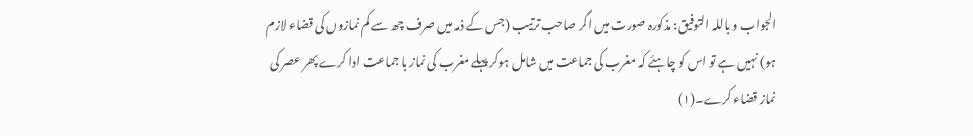الجواب و باللہ التوفیق: مذکورہ صورت میں اگر صاحب ترتیب (جس کے ذمہ میں صرف چھ سے کم نمازوں کی قضاء لازم ہو) نہیں ہے تو اس کو چاہئے کہ مغرب کی جماعت میں شامل ہوکر پہلے مغرب کی نماز با جماعت ادا کرے پھر عصر کی نماز قضاء کرے۔(۱)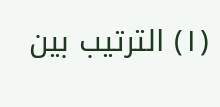(۱) الترتیب بین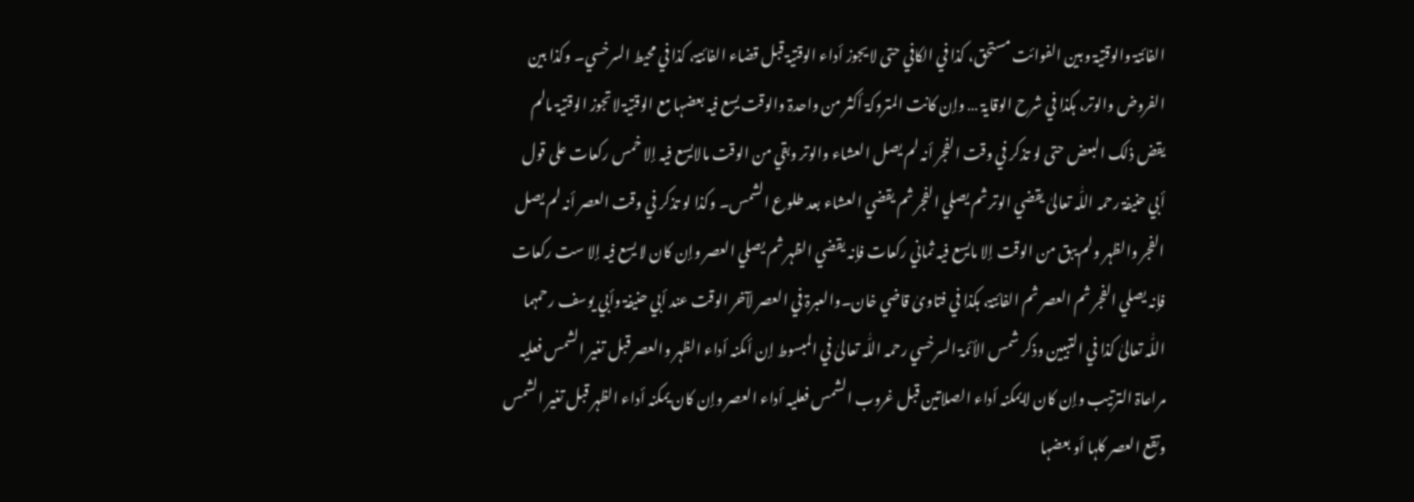الفائتۃ والوقتیۃ وبین الفوائت مستحق، کذا في الکافي حتی لا یجوز أداء الوقتیۃ قبل قضاء الفائتۃ، کذا في محیط السرخسي۔ وکذا بین الفروض والوتر، ہکذا في شرح الوقایۃ … وإن کانت المتروکۃ أکثر من واحدۃ والوقت یسع فیہ بعضہا مع الوقتیۃ لاتجوز الوقتیۃ مالم یقض ذلک البعض حتی لو تذکر في وقت الفجر أنہ لم یصل العشاء والوتر وبقي من الوقت مالایسع فیہ إلا خمس رکعات علی قول أبي حنیفۃ رحمہ اللّٰہ تعالیٰ یقضي الوتر ثم یصلي الفجر ثم یقضي العشاء بعد طلوع الشمس۔ وکذا لو تذکر في وقت العصر أنہ لم یصل الفجر والظہر ولم یبق من الوقت إلا مایسع فیہ ثماني رکعات فإنہ یقضي الظہر ثم یصلي العصر وإن کان لا یسع فیہ إلا ست رکعات فإنہ یصلي الفجر ثم العصر ثم الفائتۃ، ہکذا في فتاویٰ قاضي خان۔والعبرۃ في العصر لآخر الوقت عند أبي حنیفۃ وأبي یوسف رحمہما اللّٰہ تعالیٰ کذا في التبیین وذکر شمس الأئمۃ السرخسي رحمہ اللّٰہ تعالیٰ في المبسوط إن أمکنہ أداء الظہر والعصر قبل تغیر الشمس فعلیہ مراعاۃ الترتیب وإن کان لایمکنہ أداء الصلاتین قبل غروب الشمس فعلیہ أداء العصر وإن کان یمکنہ أداء الظہر قبل تغیر الشمس وتقع العصر کلہا أو بعضہا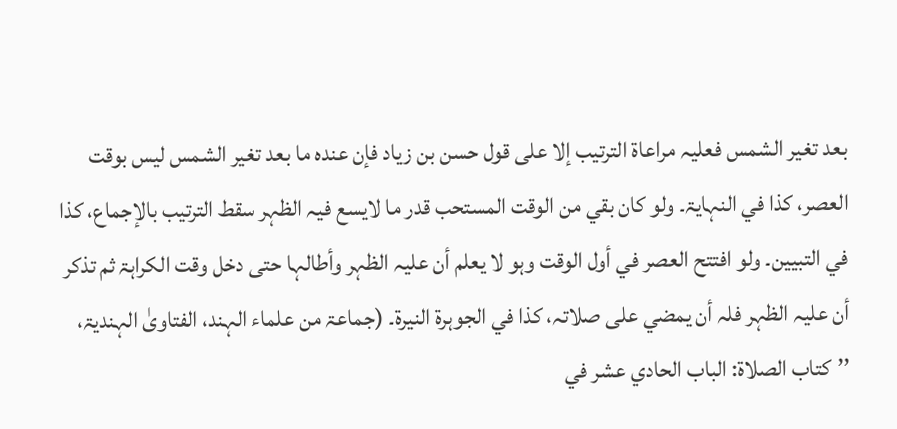بعد تغیر الشمس فعلیہ مراعاۃ الترتیب إلا علی قول حسن بن زیاد فإن عندہ ما بعد تغیر الشمس لیس بوقت العصر، کذا في النہایۃ۔ ولو کان بقي من الوقت المستحب قدر ما لایسع فیہ الظہر سقط الترتیب بالإجماع، کذا في التبیین۔ ولو افتتح العصر في أول الوقت وہو لا یعلم أن علیہ الظہر وأطالہا حتی دخل وقت الکراہۃ ثم تذکر أن علیہ الظہر فلہ أن یمضي علی صلاتہ، کذا في الجوہرۃ النیرۃ۔ (جماعۃ من علماء الہند، الفتاویٰ الہندیۃ، ’’کتاب الصلاۃ: الباب الحادي عشر في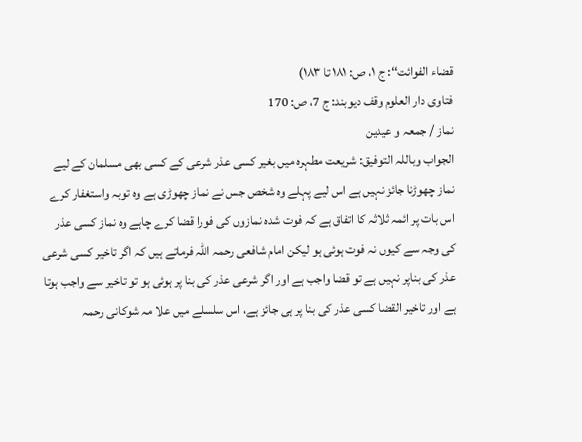قضاء الفوائت‘‘: ج ۱، ص: ۱۸۱ تا ۱۸۳)
فتاوى دار العلوم وقف ديوبند: ج 7، ص: 170
نماز / جمعہ و عیدین
الجواب وباللہ التوفیق: شریعت مطہرہ میں بغیر کسی عذر شرعی کے کسی بھی مسلمان کے لیے نماز چھوڑنا جائز نہیں ہے اس لیے پہلے وہ شخص جس نے نماز چھوڑی ہے وہ توبہ واستغفار کرے اس بات پر ائمہ ثلاثہ کا اتفاق ہے کہ فوت شدہ نمازوں کی فورا قضا کرے چاہے وہ نماز کسی عذر کی وجہ سے کیوں نہ فوت ہوئی ہو لیکن امام شافعی رحمہ اللہ فرماتے ہیں کہ اگر تاخیر کسی شرعی عذر کی بناپر نہیں ہے تو قضا واجب ہے اور اگر شرعی عذر کی بنا پر ہوئی ہو تو تاخیر سے واجب ہوتا ہے اور تاخیر القضا کسی عذر کی بنا پر ہی جائز ہے، اس سلسلے میں علا مہ شوکانی رحمہ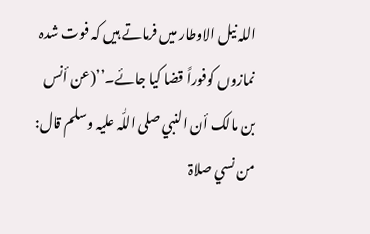اللہ نیل الاوطار میں فرماتے ہیں کہ فوت شدہ نمازوں کوفوراً قضا کیا جائے۔’’(عن أنس بن مالک أن النبي صلی اللّٰہ علیہ وسلم قال: من نسي صلاۃ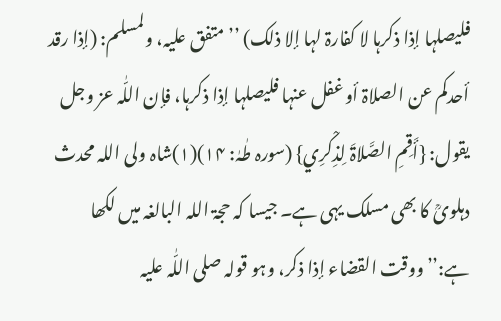فلیصلہا إذا ذکرہا لا کفارۃ لہا إلا ذلک) ’’متفق علیہ، ولمسلم: (إذا رقد أحدکم عن الصلاۃ أو غفل عنہا فلیصلہا إذا ذکرہا، فإن اللّٰہ عز وجل یقول: {أَقِمِ الصَّلاۃَ لِذِکْرِي} (سورہ طٰہٰ: ۱۴)(۱)شاہ ولی اللہ محدث دہلویؒ کا بھی مسلک یہی ہے۔ جیسا کہ حجۃ اللہ البالغہ میں لکھا ہے:’’ووقت القضاء إذا ذکر، وہو قولہ صلی اللّٰہ علیہ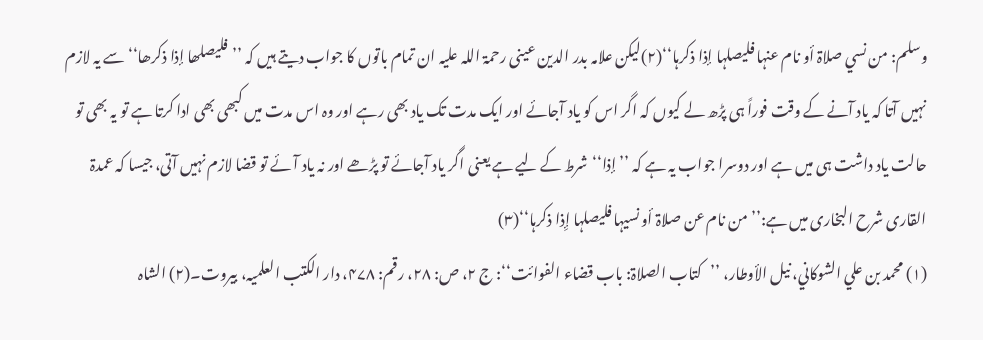وسلم: من نسي صلاۃ أو نام عنہا فلیصلہا إذا ذکرہا‘‘(۲)لیکن علامہ بدر الدین عینی رحمۃ اللہ علیہ ان تمام باتوں کا جواب دیتے ہیں کہ ’’فلیصلھا إذا ذکرھا‘‘ سے یہ لازم نہیں آتا کہ یاد آنے کے وقت فوراً ہی پڑھ لے کیوں کہ اگر اس کو یاد آجائے اور ایک مدت تک یاد بھی رہے اور وہ اس مدت میں کبھی بھی ادا کرتا ہے تو یہ بھی تو حالت یاد داشت ہی میں ہے اور دوسرا جواب یہ ہے کہ ’’إذا‘‘شرط کے لیے ہے یعنی اگر یاد آجائے تو پڑھے اور نہ یاد آئے تو قضا لازم نہیں آتی، جیسا کہ عمدۃ القاری شرح البخاری میں ہے:’’من نام عن صلاۃ أو نسیہا فلیصلہا إِذا ذکرہا‘‘(۳)
(۱) محمد بن علي الشوکاني، نیل الأوطار، ’’کتاب الصلاۃ: باب قضاء الفوائت‘‘: ج ۲، ص: ۲۸، رقم: ۴۷۸، دار الکتب العلمیہ، بیروت۔(۲) الشاہ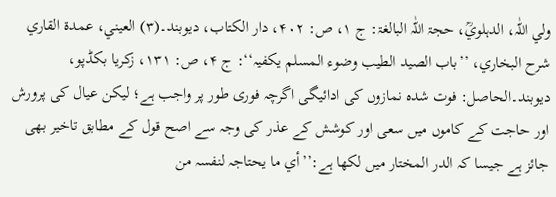ولي اللّٰہ، الدہلويؒ، حجۃ اللّٰہ البالغۃ: ج ۱، ص: ۴۰۲، دار الکتاب، دیوبند۔(۳) العیني، عمدۃ القاري شرح البخاري، ’’باب الصید الطیب وضوء المسلم یکفیہ‘‘: ج ۴، ص: ۱۳۱، زکریا بکڈپو، دیوبند۔الحاصل: فوت شدہ نمازوں کی ادائیگی اگرچہ فوری طور پر واجب ہے؛ لیکن عیال کی پرورش اور حاجت کے کاموں میں سعی اور کوشش کے عذر کی وجہ سے اصح قول کے مطابق تاخیر بھی جائز ہے جیسا کہ الدر المختار میں لکھا ہے:’’أي ما یحتاجہ لنفسہ من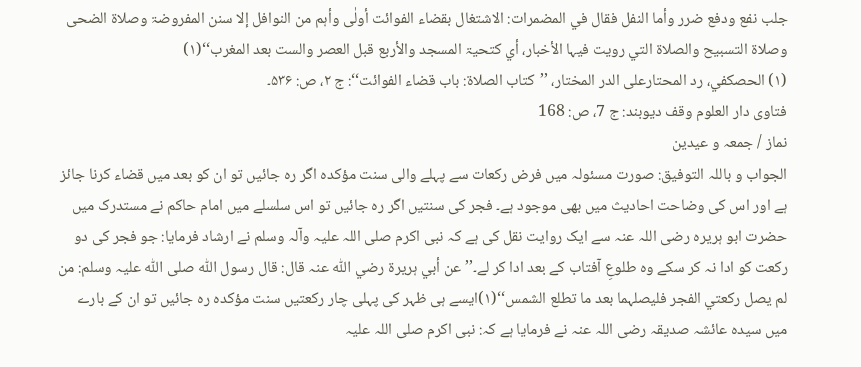جلب نفع ودفع ضرر وأما النفل فقال في المضمرات: الاشتغال بقضاء الفوائت أولٰی وأہم من النوافل إلا سنن المفروضۃ وصلاۃ الضحی وصلاۃ التسبیح والصلاۃ التي رویت فیہا الأخبار، أي کتحیۃ المسجد والأربع قبل العصر والست بعد المغرب‘‘(۱)
(۱) الحصکفي، رد المحتارعلی الدر المختار، ’’کتاب الصلاۃ: باب قضاء الفوائت‘‘: ج ۲، ص: ۵۳۶۔
فتاوى دار العلوم وقف ديوبند: ج 7، ص: 168
نماز / جمعہ و عیدین
الجواب و باللہ التوفیق: صورت مسئولہ میں فرض رکعات سے پہلے والی سنت مؤکدہ اگر رہ جائیں تو ان کو بعد میں قضاء کرنا جائز ہے اور اس کی وضاحت احادیث میں بھی موجود ہے۔ فجر کی سنتیں اگر رہ جائیں تو اس سلسلے میں امام حاکم نے مستدرک میں حضرت ابو ہریرہ رضی اللہ عنہ سے ایک روایت نقل کی ہے کہ نبی اکرم صلی اللہ علیہ وآلہ وسلم نے ارشاد فرمایا: جو فجر کی دو رکعت کو ادا نہ کر سکے وہ طلوعِ آفتاب کے بعد ادا کر لے۔’’عن أبي ہریرۃ رضي اللّٰہ عنہ قال: قال رسول اللّٰہ صلی اللّٰہ علیہ وسلم: من لم یصل رکعتي الفجر فلیصلہما بعد ما تطلع الشمس‘‘(۱)ایسے ہی ظہر کی پہلی چار رکعتیں سنت مؤکدہ رہ جائیں تو ان کے بارے میں سیدہ عائشہ صدیقہ رضی اللہ عنہ نے فرمایا ہے کہ: نبی اکرم صلی اللہ علیہ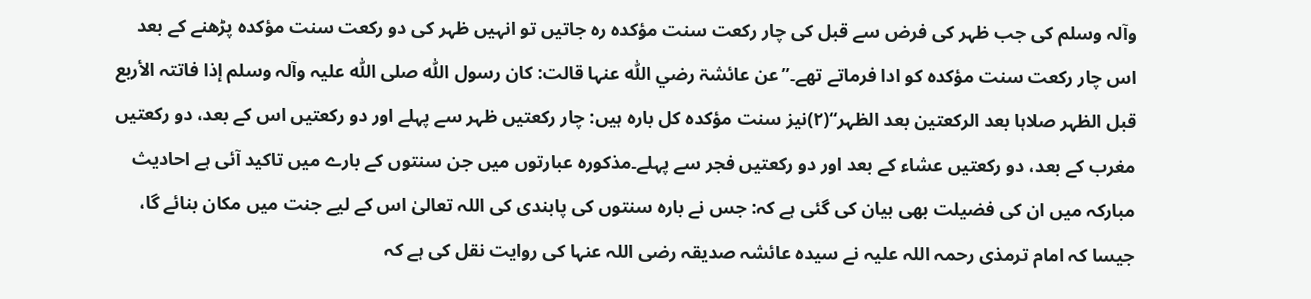وآلہ وسلم کی جب ظہر کی فرض سے قبل کی چار رکعت سنت مؤکدہ رہ جاتیں تو انہیں ظہر کی دو رکعت سنت مؤکدہ پڑھنے کے بعد اس چار رکعت سنت مؤکدہ کو ادا فرماتے تھے۔’’عن عائشۃ رضي اللّٰہ عنہا قالت: کان رسول اللّٰہ صلی اللّٰہ علیہ وآلہ وسلم إذا فاتتہ الأربع قبل الظہر صلاہا بعد الرکعتین بعد الظہر‘‘(۲)نیز سنت مؤکدہ کل بارہ ہیں: چار رکعتیں ظہر سے پہلے اور دو رکعتیں اس کے بعد، دو رکعتیں مغرب کے بعد، دو رکعتیں عشاء کے بعد اور دو رکعتیں فجر سے پہلے۔مذکورہ عبارتوں میں جن سنتوں کے بارے میں تاکید آئی ہے احادیث مبارکہ میں ان کی فضیلت بھی بیان کی گئی ہے کہ: جس نے بارہ سنتوں کی پابندی کی اللہ تعالیٰ اس کے لیے جنت میں مکان بنائے گا، جیسا کہ امام ترمذی رحمہ اللہ علیہ نے سیدہ عائشہ صدیقہ رضی اللہ عنہا کی روایت نقل کی ہے کہ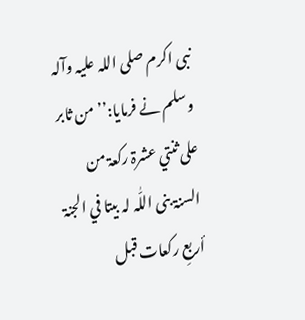نبی اکرم صلی اللہ علیہ وآلہ وسلم نے فرمایا:’’من ثابر علی ثنتي عشرۃ رکعۃ من السنۃ بنی اللّٰہ لہ بیتا في الجنۃ أربعِ رکعات قبل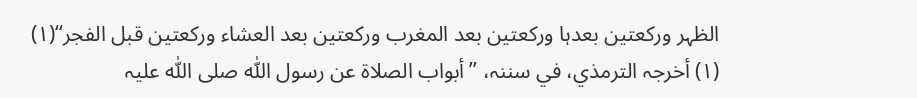الظہر ورکعتین بعدہا ورکعتین بعد المغرب ورکعتین بعد العشاء ورکعتین قبل الفجر‘‘(۱)
(۱) أخرجہ الترمذي، في سننہ، ’’أبواب الصلاۃ عن رسول اللّٰہ صلی اللّٰہ علیہ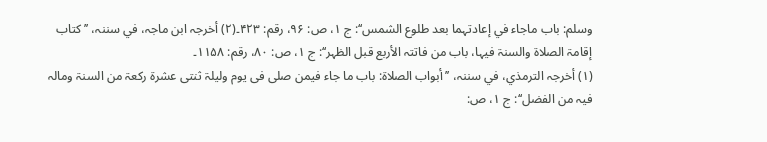وسلم: باب ماجاء في إعادتہما بعد طلوع الشمس‘‘: ج ۱، ص: ۹۶، رقم: ۴۲۳۔(۲) أخرجہ ابن ماجہ، في سننہ، ’’کتاب إقامۃ الصلاۃ والسنۃ فیہا، باب من فاتتہ الأربع قبل الظہر‘‘: ج ۱، ص: ۸۰، رقم: ۱۱۵۸۔
(۱) أخرجہ الترمذي، في سننہ، ’’أبواب الصلاۃ: باب ما جاء فیمن صلی فی یوم ولیلۃ ثنتی عشرۃ رکعۃ من السنۃ ومالہ فیہ من الفضل‘‘: ج ۱، ص: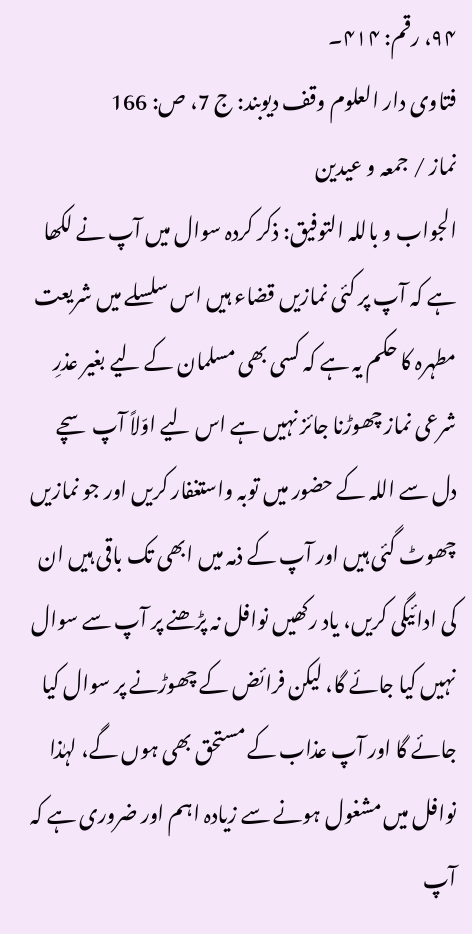۹۴، رقم: ۴۱۴۔
فتاوى دار العلوم وقف ديوبند: ج 7، ص: 166
نماز / جمعہ و عیدین
الجواب و باللہ التوفیق: ذکر کردہ سوال میں آپ نے لکھا ہے کہ آپ پر کئی نمازیں قضاء ہیں اس سلسلے میں شریعت مطہرہ کا حکم یہ ہے کہ کسی بھی مسلمان کے لیے بغیر عذرِ شرعی نماز چھوڑنا جائز نہیں ہے اس لیے اوّلاً آپ سچے دل سے اللہ کے حضور میں توبہ واستغفار کریں اور جو نمازیں چھوٹ گئی ہیں اور آپ کے ذمہ میں ابھی تک باقی ہیں ان کی ادائیگی کریں، یاد رکھیں نوافل نہ پڑھنے پر آپ سے سوال نہیں کیا جائے گا، لیکن فرائض کے چھوڑنے پر سوال کیا جائے گا اور آپ عذاب کے مستحق بھی ہوں گے، لہٰذا نوافل میں مشغول ہونے سے زیادہ اہم اور ضروری ہے کہ آپ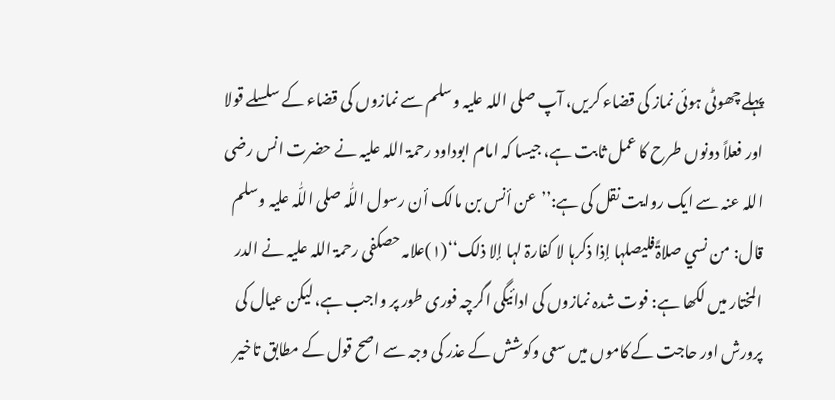پہلے چھوٹی ہوئی نماز کی قضاء کریں، آپ صلی اللہ علیہ وسلم سے نمازوں کی قضاء کے سلسلے قولا اور فعلاً دونوں طرح کا عمل ثابت ہے، جیسا کہ امام ابوداود رحمۃ اللہ علیہ نے حضرت انس رضی اللہ عنہ سے ایک روایت نقل کی ہے:’’عن أنس بن مالک أن رسول اللّٰہ صلی اللّٰہ علیہ وسلم قال: من نسي صلاۃًفلیصلہا إذا ذکرہا لا کفارۃ لہا إلا ذلک‘‘(۱)علامہ حصکفی رحمۃ اللہ علیہ نے الدر المختار میں لکھا ہے: فوت شدہ نمازوں کی ادائیگی اگرچہ فوری طور پر واجب ہے، لیکن عیال کی پرورش اور حاجت کے کاموں میں سعی وکوشش کے عذر کی وجہ سے اصح قول کے مطابق تاخیر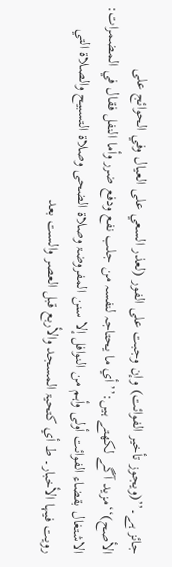جائز ہے۔’’(ویجوز تأخیر الفوائت) وإن وجبت علی الفور (لعذر السعي علی العیال وفي الحوائج علی الأصح)‘‘مزید آگے لکھتے ہیں:’’أي ما یحتاجہ لنفسہ من جلب نفع ودفع ضرر وأما النفل فقال في المضمرات: الاشتغال بقضاء الفوائت أولی وأہم من النوافل إلا سنن المفروضۃ وصلاۃ الضحی وصلاۃ التسبیح والصلاۃ التي رویت فیہا الأخبار۔ ط أي کتحیۃ المسجد والأربع قبل العصر والست بعد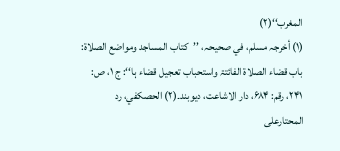المغرب‘‘(۲)
(۱) أخرجہ مسلم، في صحیحہ، ’’کتاب المساجد ومواضع الصلاۃ: باب قضاء الصلاۃ الفائتۃ واستحباب تعجیل قضاء ہا‘‘: ج ۱، ص: ۲۴۱، رقم: ۶۸۴، دار الاشاعت، دیوبند۔(۲) الحصکفي، رد المحتارعلی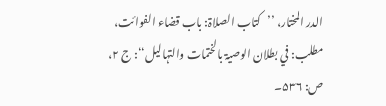الدر المختار، ’’کتاب الصلاۃ: باب قضاء الفوائت، مطلب: في بطلان الوصیۃ بالختمات والتہالیل‘‘: ج ۲، ص: ۵۳۶۔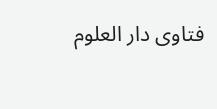فتاوى دار العلوم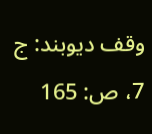وقف ديوبند: ج 7، ص: 165